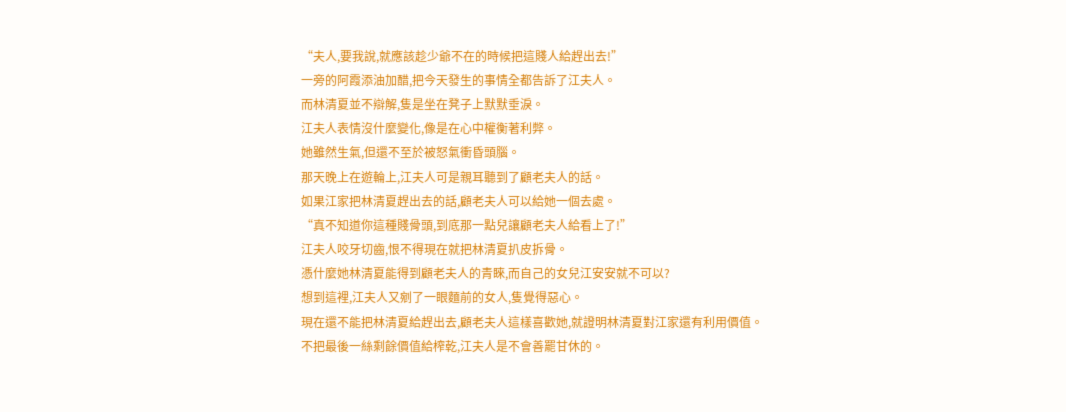“夫人,要我說,就應該趁少爺不在的時候把這賤人給趕出去!”
一旁的阿霞添油加醋,把今天發生的事情全都告訴了江夫人。
而林清夏並不辯解,隻是坐在凳子上默默垂淚。
江夫人表情沒什麼變化,像是在心中權衡著利弊。
她雖然生氣,但還不至於被怒氣衝昏頭腦。
那天晚上在遊輪上,江夫人可是親耳聽到了顧老夫人的話。
如果江家把林清夏趕出去的話,顧老夫人可以給她一個去處。
“真不知道你這種賤骨頭,到底那一點兒讓顧老夫人給看上了!”
江夫人咬牙切齒,恨不得現在就把林清夏扒皮拆骨。
憑什麼她林清夏能得到顧老夫人的青睞,而自己的女兒江安安就不可以?
想到這裡,江夫人又剜了一眼麵前的女人,隻覺得惡心。
現在還不能把林清夏給趕出去,顧老夫人這樣喜歡她,就證明林清夏對江家還有利用價值。
不把最後一絲剩餘價值給榨乾,江夫人是不會善罷甘休的。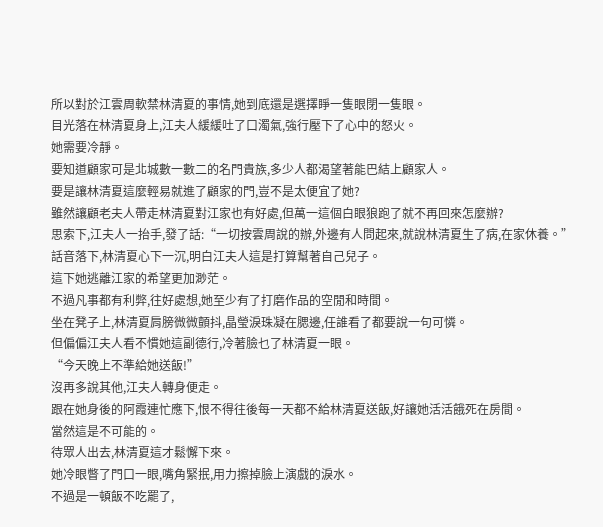所以對於江雲周軟禁林清夏的事情,她到底還是選擇睜一隻眼閉一隻眼。
目光落在林清夏身上,江夫人緩緩吐了口濁氣,強行壓下了心中的怒火。
她需要冷靜。
要知道顧家可是北城數一數二的名門貴族,多少人都渴望著能巴結上顧家人。
要是讓林清夏這麼輕易就進了顧家的門,豈不是太便宜了她?
雖然讓顧老夫人帶走林清夏對江家也有好處,但萬一這個白眼狼跑了就不再回來怎麼辦?
思索下,江夫人一抬手,發了話:“一切按雲周說的辦,外邊有人問起來,就說林清夏生了病,在家休養。”
話音落下,林清夏心下一沉,明白江夫人這是打算幫著自己兒子。
這下她逃離江家的希望更加渺茫。
不過凡事都有利弊,往好處想,她至少有了打磨作品的空閒和時間。
坐在凳子上,林清夏肩膀微微顫抖,晶瑩淚珠凝在腮邊,任誰看了都要說一句可憐。
但偏偏江夫人看不慣她這副德行,冷著臉乜了林清夏一眼。
“今天晚上不準給她送飯!”
沒再多說其他,江夫人轉身便走。
跟在她身後的阿霞連忙應下,恨不得往後每一天都不給林清夏送飯,好讓她活活餓死在房間。
當然這是不可能的。
待眾人出去,林清夏這才鬆懈下來。
她冷眼瞥了門口一眼,嘴角緊抿,用力擦掉臉上演戲的淚水。
不過是一頓飯不吃罷了,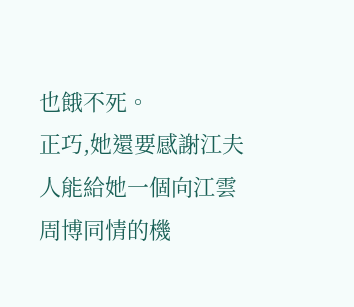也餓不死。
正巧,她還要感謝江夫人能給她一個向江雲周博同情的機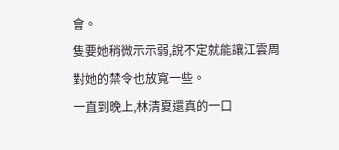會。
隻要她稍微示示弱,說不定就能讓江雲周對她的禁令也放寬一些。
一直到晚上,林清夏還真的一口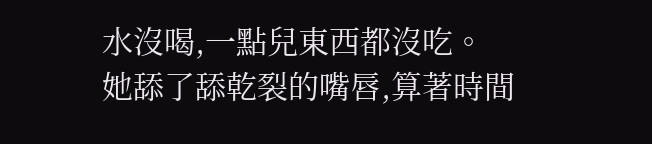水沒喝,一點兒東西都沒吃。
她舔了舔乾裂的嘴唇,算著時間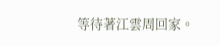等待著江雲周回家。